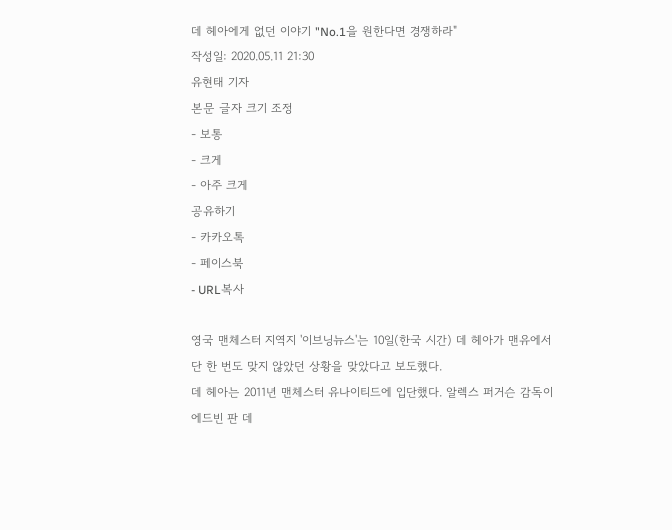데 헤아에게 없던 이야기 "No.1을 원한다면 경쟁하라"
작성일: 2020.05.11 21:30
유현태 기자
본문 글자 크기 조정
- 보통
- 크게
- 아주 크게
공유하기
- 카카오톡
- 페이스북
- URL복사

영국 맨체스터 지역지 '이브닝뉴스'는 10일(한국 시간) 데 헤아가 맨유에서 단 한 번도 맞지 않았던 상황을 맞았다고 보도했다.
데 헤아는 2011년 맨체스터 유나이티드에 입단했다. 알렉스 퍼거슨 감독이 에드빈 판 데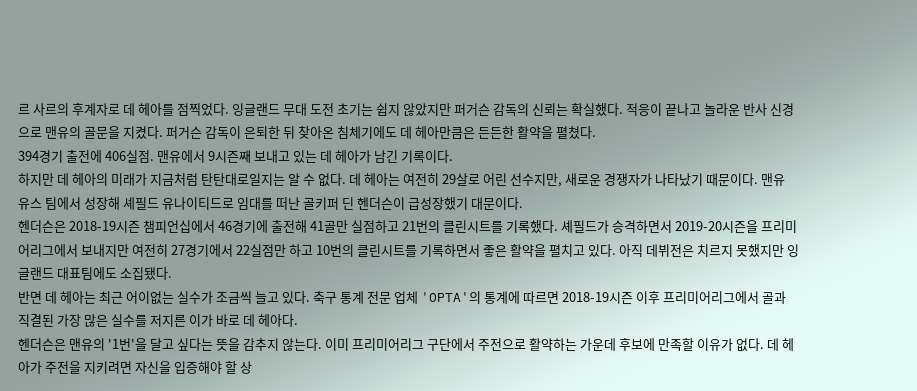르 사르의 후계자로 데 헤아를 점찍었다. 잉글랜드 무대 도전 초기는 쉽지 않았지만 퍼거슨 감독의 신뢰는 확실했다. 적응이 끝나고 놀라운 반사 신경으로 맨유의 골문을 지켰다. 퍼거슨 감독이 은퇴한 뒤 찾아온 침체기에도 데 헤아만큼은 든든한 활약을 펼쳤다.
394경기 출전에 406실점. 맨유에서 9시즌째 보내고 있는 데 헤아가 남긴 기록이다.
하지만 데 헤아의 미래가 지금처럼 탄탄대로일지는 알 수 없다. 데 헤아는 여전히 29살로 어린 선수지만, 새로운 경쟁자가 나타났기 때문이다. 맨유 유스 팀에서 성장해 셰필드 유나이티드로 임대를 떠난 골키퍼 딘 헨더슨이 급성장했기 대문이다.
헨더슨은 2018-19시즌 챔피언십에서 46경기에 출전해 41골만 실점하고 21번의 클린시트를 기록했다. 셰필드가 승격하면서 2019-20시즌을 프리미어리그에서 보내지만 여전히 27경기에서 22실점만 하고 10번의 클린시트를 기록하면서 좋은 활약을 펼치고 있다. 아직 데뷔전은 치르지 못했지만 잉글랜드 대표팀에도 소집됐다.
반면 데 헤아는 최근 어이없는 실수가 조금씩 늘고 있다. 축구 통계 전문 업체 'OPTA'의 통계에 따르면 2018-19시즌 이후 프리미어리그에서 골과 직결된 가장 많은 실수를 저지른 이가 바로 데 헤아다.
헨더슨은 맨유의 '1번'을 달고 싶다는 뜻을 감추지 않는다. 이미 프리미어리그 구단에서 주전으로 활약하는 가운데 후보에 만족할 이유가 없다. 데 헤아가 주전을 지키려면 자신을 입증해야 할 상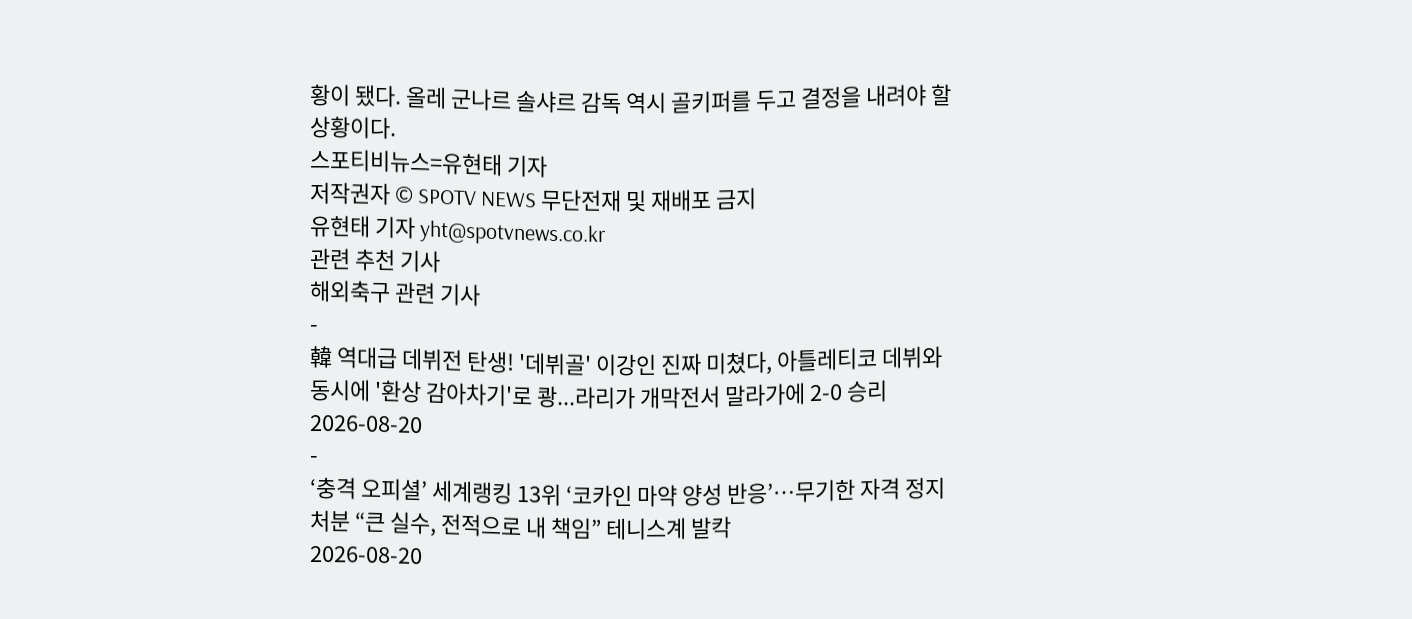황이 됐다. 올레 군나르 솔샤르 감독 역시 골키퍼를 두고 결정을 내려야 할 상황이다.
스포티비뉴스=유현태 기자
저작권자 © SPOTV NEWS 무단전재 및 재배포 금지
유현태 기자 yht@spotvnews.co.kr
관련 추천 기사
해외축구 관련 기사
-
韓 역대급 데뷔전 탄생! '데뷔골' 이강인 진짜 미쳤다, 아틀레티코 데뷔와 동시에 '환상 감아차기'로 쾅...라리가 개막전서 말라가에 2-0 승리
2026-08-20
-
‘충격 오피셜’ 세계랭킹 13위 ‘코카인 마약 양성 반응’…무기한 자격 정지 처분 “큰 실수, 전적으로 내 책임” 테니스계 발칵
2026-08-20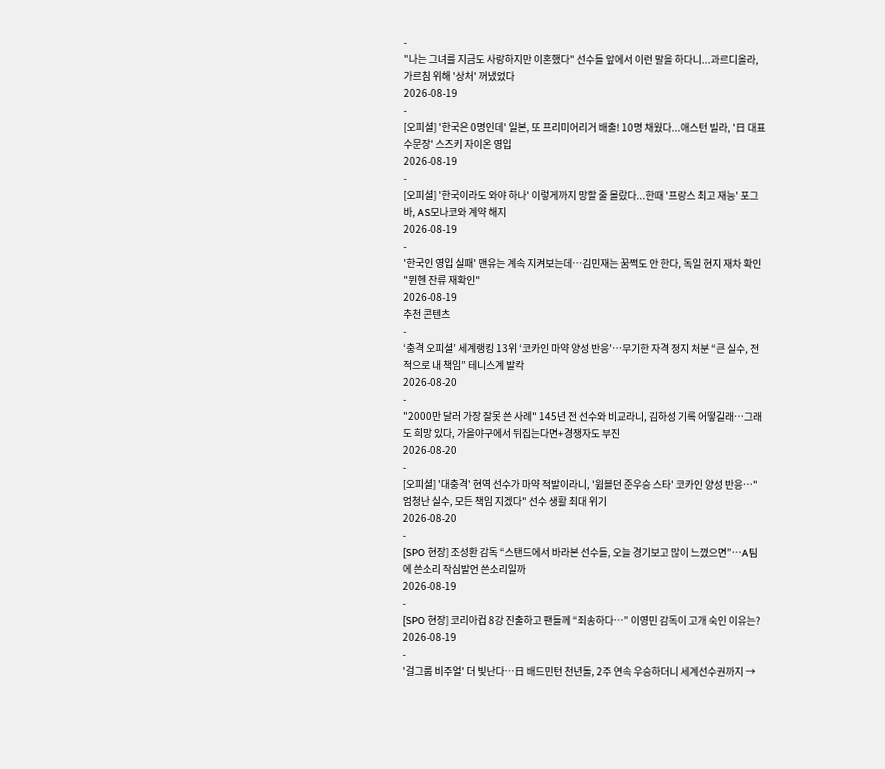-
"나는 그녀를 지금도 사랑하지만 이혼했다" 선수들 앞에서 이런 말을 하다니...과르디올라, 가르침 위해 '상처' 꺼냈었다
2026-08-19
-
[오피셜] '한국은 0명인데' 일본, 또 프리미어리거 배출! 10명 채웠다...애스턴 빌라, '日 대표 수문장' 스즈키 자이온 영입
2026-08-19
-
[오피셜] '한국이라도 와야 하나' 이렇게까지 망할 줄 몰랐다...한때 '프랑스 최고 재능' 포그바, AS모나코와 계약 해지
2026-08-19
-
'한국인 영입 실패' 맨유는 계속 지켜보는데…김민재는 꿈쩍도 안 한다, 독일 현지 재차 확인 "뮌헨 잔류 재확인"
2026-08-19
추천 콘텐츠
-
‘충격 오피셜’ 세계랭킹 13위 ‘코카인 마약 양성 반응’…무기한 자격 정지 처분 “큰 실수, 전적으로 내 책임” 테니스계 발칵
2026-08-20
-
"2000만 달러 가장 잘못 쓴 사례" 145년 전 선수와 비교라니, 김하성 기록 어떻길래…그래도 희망 있다, 가을야구에서 뒤집는다면+경쟁자도 부진
2026-08-20
-
[오피셜] '대충격' 현역 선수가 마약 적발이라니, '윔블던 준우승 스타' 코카인 양성 반응…"엄청난 실수, 모든 책임 지겠다" 선수 생활 최대 위기
2026-08-20
-
[SPO 현장] 조성환 감독 “스탠드에서 바라본 선수들, 오늘 경기보고 많이 느꼈으면”…A팀에 쓴소리 작심발언 쓴소리일까
2026-08-19
-
[SPO 현장] 코리아컵 8강 진출하고 팬들께 “죄송하다…” 이영민 감독이 고개 숙인 이유는?
2026-08-19
-
'걸그룹 비주얼' 더 빛난다…日 배드민턴 천년돌, 2주 연속 우승하더니 세계선수권까지 →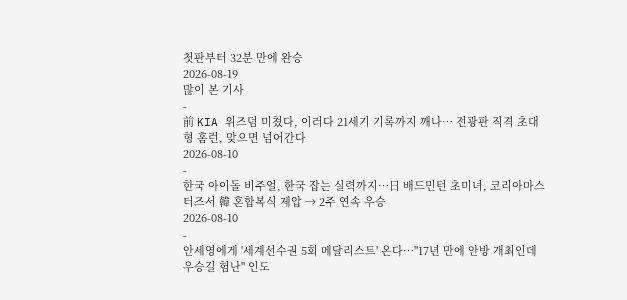첫판부터 32분 만에 완승
2026-08-19
많이 본 기사
-
前 KIA 위즈덤 미쳤다, 이러다 21세기 기록까지 깨나… 전광판 직격 초대형 홈런, 맞으면 넘어간다
2026-08-10
-
한국 아이돌 비주얼, 한국 잡는 실력까지…日 배드민턴 초미녀, 코리아마스터즈서 韓 혼합복식 제압 → 2주 연속 우승
2026-08-10
-
안세영에게 '세계선수권 5회 메달리스트' 온다…"17년 만에 안방 개최인데 우승길 험난" 인도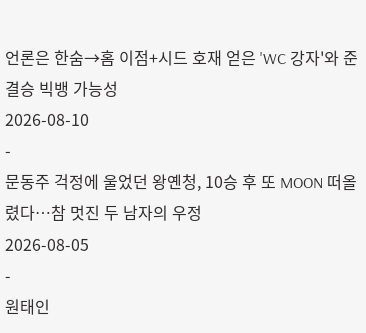언론은 한숨→홈 이점+시드 호재 얻은 'WC 강자'와 준결승 빅뱅 가능성
2026-08-10
-
문동주 걱정에 울었던 왕옌청, 10승 후 또 MOON 떠올렸다…참 멋진 두 남자의 우정
2026-08-05
-
원태인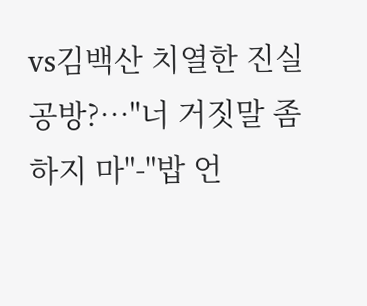vs김백산 치열한 진실 공방?…"너 거짓말 좀 하지 마"-"밥 언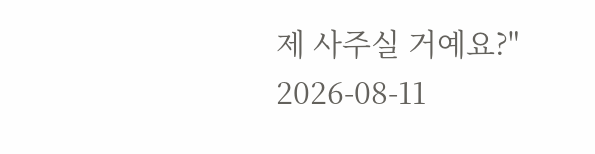제 사주실 거예요?"
2026-08-11